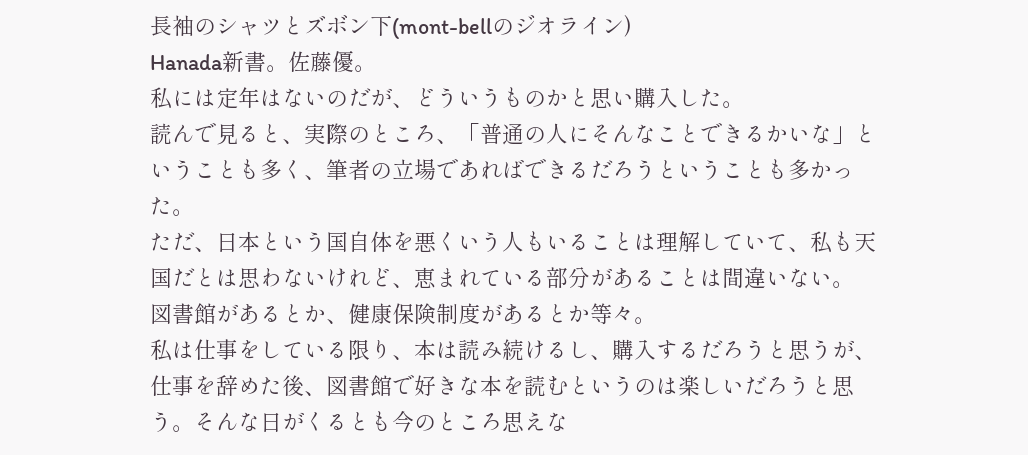長袖のシャツとズボン下(mont-bellのジオライン)
Hanada新書。佐藤優。
私には定年はないのだが、どういうものかと思い購入した。
読んで見ると、実際のところ、「普通の人にそんなことできるかいな」ということも多く、筆者の立場であればできるだろうということも多かった。
ただ、日本という国自体を悪くいう人もいることは理解していて、私も天国だとは思わないけれど、恵まれている部分があることは間違いない。
図書館があるとか、健康保険制度があるとか等々。
私は仕事をしている限り、本は読み続けるし、購入するだろうと思うが、仕事を辞めた後、図書館で好きな本を読むというのは楽しいだろうと思う。そんな日がくるとも今のところ思えな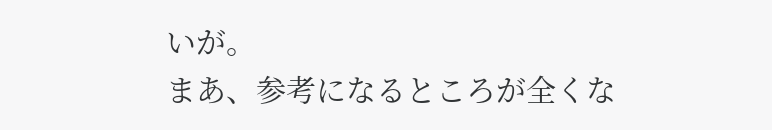いが。
まあ、参考になるところが全くな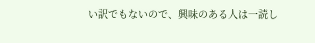い訳でもないので、興味のある人は一読し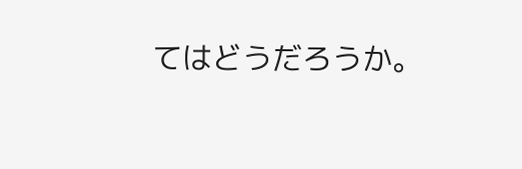てはどうだろうか。